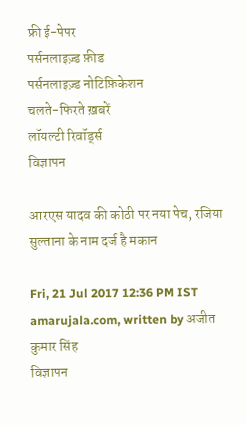फ्री ई-पेपर
पर्सनलाइज़्ड फ़ीड
पर्सनलाइज़्ड नोटिफ़िकेशन
चलते-फिरते ख़बरें
लॉयल्टी रिवॉर्ड्स
विज्ञापन

आरएस यादव की कोठी पर नया पेच, रजिया सुल्ताना के नाम दर्ज है मकान

Fri, 21 Jul 2017 12:36 PM IST
amarujala.com, written by अजीत कुमार सिंह
विज्ञापन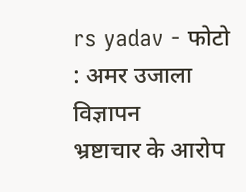rs yadav - फोटो : अमर उजाला
विज्ञापन
भ्रष्टाचार के आरोप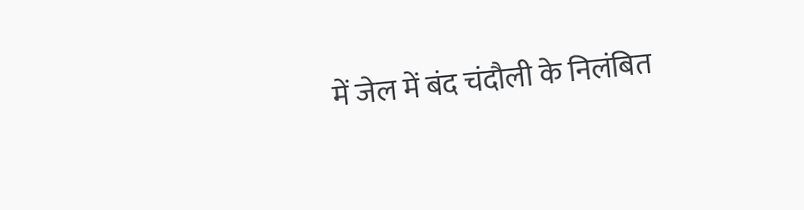में जेल में बंद चंदौली के निलंबित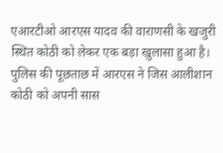एआरटीओ आरएस यादव की वाराणसी के खजुरी स्थित कोठी को लेकर एक बड़ा खुलासा हुआ है। पुलिस की पूछताछ में आरएस ने जिस आलीशान कोठी को अपनी सास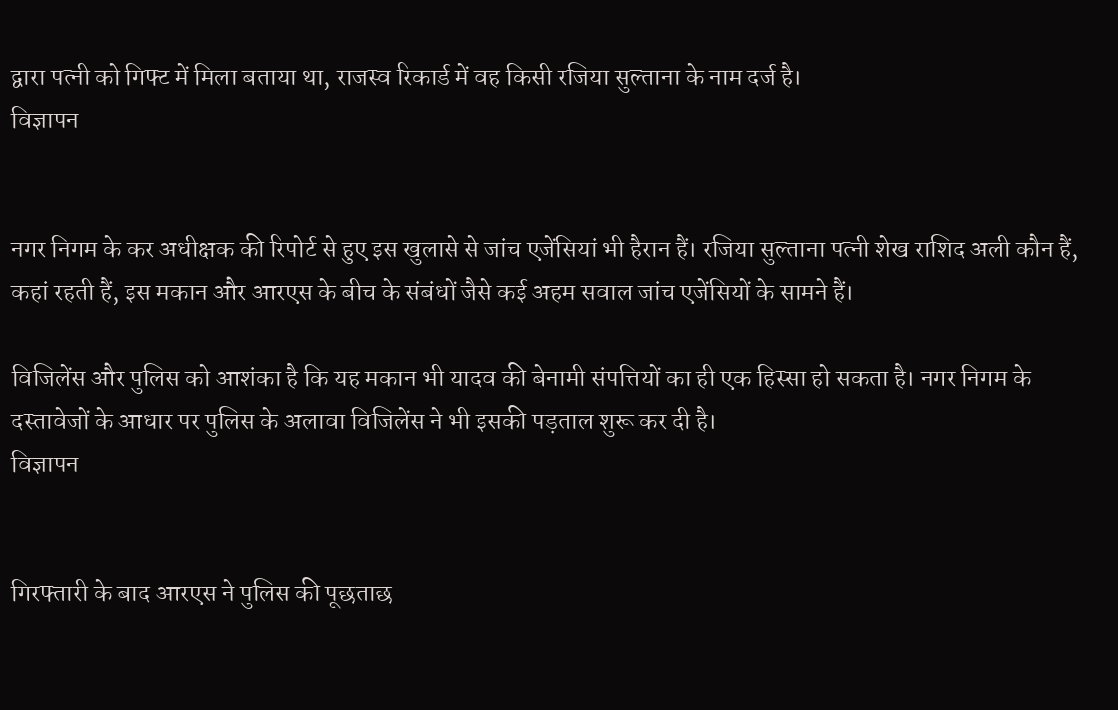द्वारा पत्नी को गिफ्ट में मिला बताया था, राजस्व रिकार्ड में वह किसी रजिया सुल्ताना के नाम दर्ज है।
विज्ञापन


नगर निगम के कर अधीक्षक की रिपोर्ट से हुए इस खुलासे से जांच एजेंसियां भी हैरान हैं। रजिया सुल्ताना पत्नी शेख राशिद अली कौन हैं, कहां रहती हैं, इस मकान और आरएस के बीच के संबंधों जैसे कई अहम सवाल जांच एजेंसियों के सामने हैं।

विजिलेंस और पुलिस को आशंका है कि यह मकान भी यादव की बेनामी संपत्तियों का ही एक हिस्सा हो सकता है। नगर निगम के दस्तावेजों के आधार पर पुलिस के अलावा विजिलेंस ने भी इसकी पड़ताल शुरू कर दी है।
विज्ञापन


गिरफ्तारी के बाद आरएस ने पुलिस की पूछताछ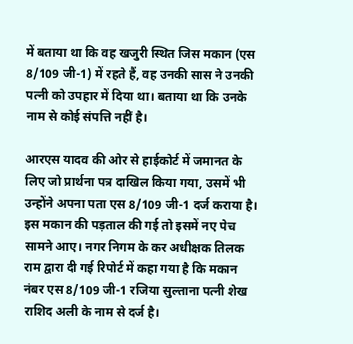में बताया था कि वह खजुरी स्थित जिस मकान (एस 8/109 जी-1) में रहते हैं, वह उनकी सास ने उनकी पत्नी को उपहार में दिया था। बताया था कि उनके नाम से कोई संपत्ति नहीं है।

आरएस यादव की ओर से हाईकोर्ट में जमानत के लिए जो प्रार्थना पत्र दाखिल किया गया, उसमें भी उन्होंने अपना पता एस 8/109 जी-1 दर्ज कराया है। इस मकान की पड़ताल की गई तो इसमें नए पेच सामने आए। नगर निगम के कर अधीक्षक तिलक राम द्वारा दी गई रिपोर्ट में कहा गया है कि मकान नंबर एस 8/109 जी-1 रजिया सुल्ताना पत्नी शेख राशिद अली के नाम से दर्ज है।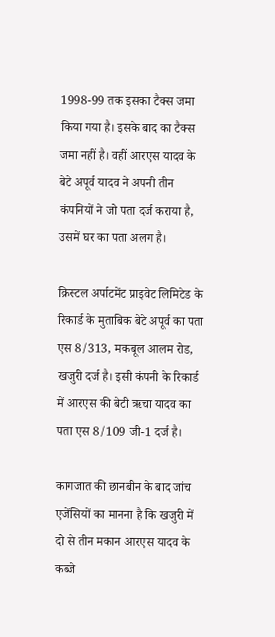1998-99 तक इसका टैक्स जमा किया गया है। इसके बाद का टैक्स जमा नहीं है। वहीं आरएस यादव के बेटे अपूर्व यादव ने अपनी तीन कंपनियों ने जो पता दर्ज कराया है, उसमें घर का पता अलग है।

क्रिस्टल अर्पाटमेंट प्राइवेट लिमिटेड के रिकार्ड के मुताबिक बेटे अपूर्व का पता एस 8/313, मकबूल आलम रोड, खजुरी दर्ज है। इसी कंपनी के रिकार्ड में आरएस की बेटी ऋचा यादव का पता एस 8/109 जी-1 दर्ज है।

कागजात की छानबीन के बाद जांच एजेंसियों का मानना है कि खजुरी में दो से तीन मकान आरएस यादव के कब्जे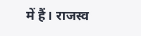में हैं। राजस्व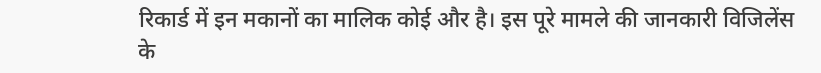रिकार्ड में इन मकानों का मालिक कोई और है। इस पूरे मामले की जानकारी विजिलेंस के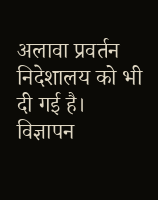अलावा प्रवर्तन निदेशालय को भी दी गई है।
विज्ञापन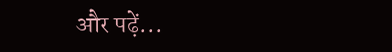और पढ़ें...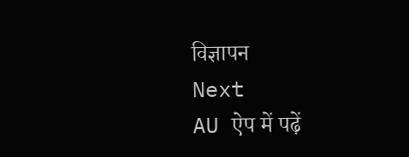विज्ञापन
Next
AU ऐप में पढ़ें